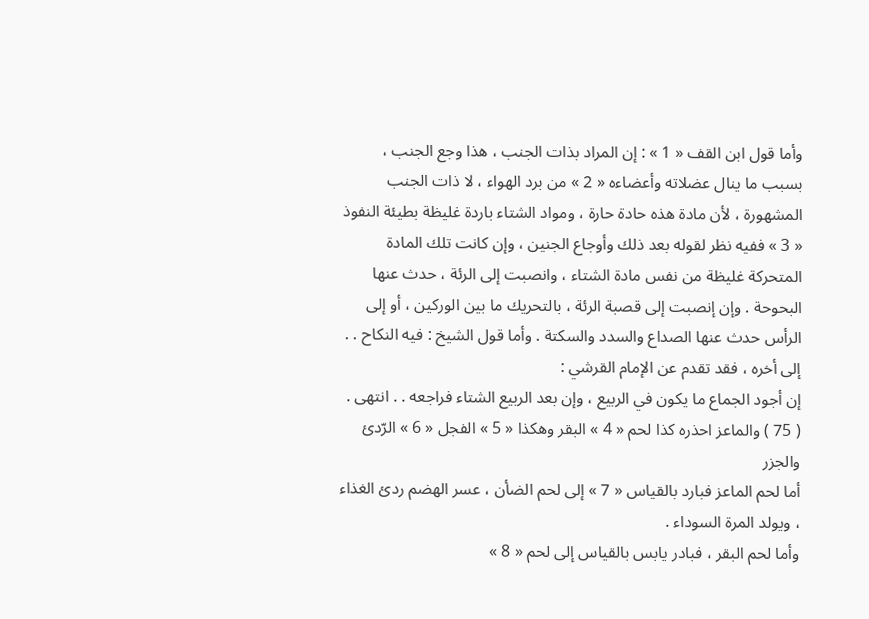وأما قول ابن القف « 1 » : إن المراد بذات الجنب ، هذا وجع الجنب ، بسبب ما ينال عضلاته وأعضاءه « 2 » من برد الهواء ، لا ذات الجنب المشهورة ، لأن مادة هذه حادة حارة ، ومواد الشتاء باردة غليظة بطيئة النفوذ « 3 » ففيه نظر لقوله بعد ذلك وأوجاع الجنين ، وإن كانت تلك المادة المتحركة غليظة من نفس مادة الشتاء ، وانصبت إلى الرئة ، حدث عنها البحوحة . وإن إنصبت إلى قصبة الرئة ، بالتحريك ما بين الوركين ، أو إلى الرأس حدث عنها الصداع والسدد والسكتة . وأما قول الشيخ : فيه النكاح . . إلى أخره ، فقد تقدم عن الإمام القرشي :
إن أجود الجماع ما يكون في الربيع ، وإن بعد الربيع الشتاء فراجعه . . انتهى .
( 75 ) والماعز احذره كذا لحم « 4 » البقر وهكذا « 5 » الفجل « 6 » الرّدئ والجزر
أما لحم الماعز فبارد بالقياس « 7 » إلى لحم الضأن ، عسر الهضم ردئ الغذاء ، ويولد المرة السوداء .
وأما لحم البقر ، فبادر يابس بالقياس إلى لحم « 8 »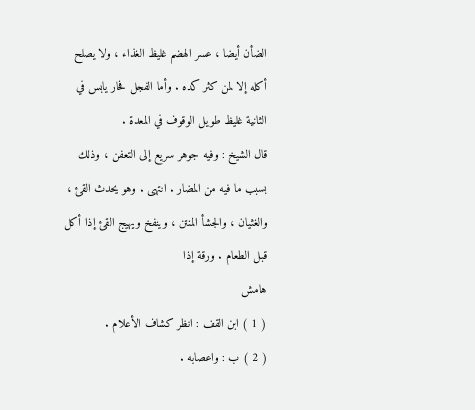الضأن أيضا ، عسر الهضم غليظ الغذاء ، ولا يصلح أكله إلا لمن كثر كده . وأما الفجل فحار يابس في الثانية غليظ طويل الوقوف في المعدة .
قال الشيخ : وفيه جوهر سريع إلى التعفن ، وذلك بسبب ما فيه من المضار . انتهى . وهو يحدث القئ ، والغثيان ، والجشأ المنتن ، وينفخ ويهيج القئ إذا أكل قبل الطعام . ورقة إذا
هامش
( 1 ) ابن القف : انظر كشاف الأعلام .
( 2 ) ب : واعصابه .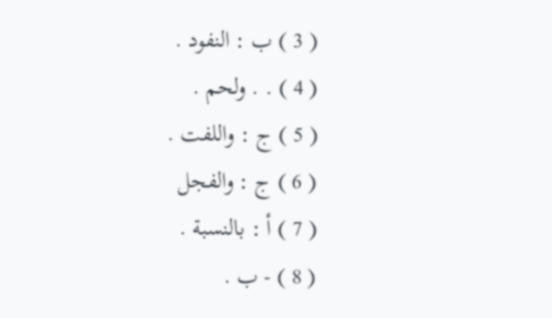( 3 ) ب : النفود .
( 4 ) . . ولحم .
( 5 ) ج : واللفت .
( 6 ) ج : والفجل
( 7 ) أ : بالنسبة .
( 8 ) - ب .